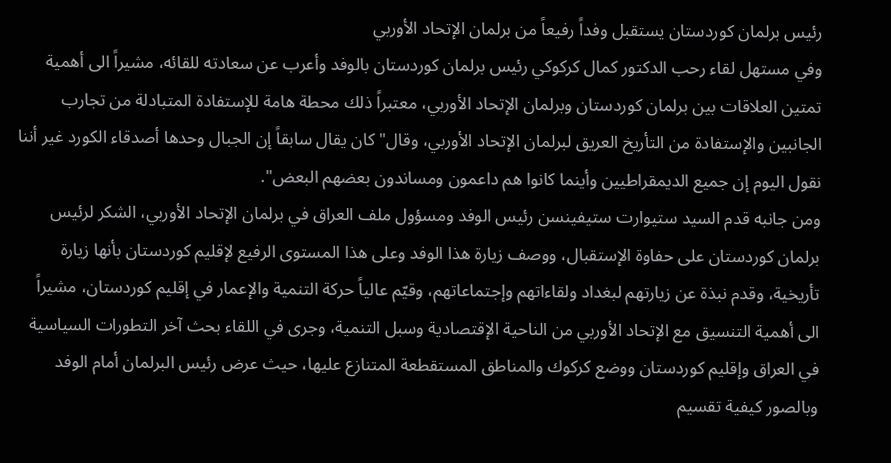رئيس برلمان كوردستان يستقبل وفداً رفيعاً من برلمان الإتحاد الأوربي
وفي مستهل لقاء رحب الدكتور كمال كركوكي رئيس برلمان كوردستان بالوفد وأعرب عن سعادته للقائه، مشيراً الى أهمية تمتين العلاقات بين برلمان كوردستان وبرلمان الإتحاد الأوربي، معتبراً ذلك محطة هامة للإستفادة المتبادلة من تجارب الجانبين والإستفادة من التأريخ العريق لبرلمان الإتحاد الأوربي، وقال" كان يقال سابقاً إن الجبال وحدها أصدقاء الكورد غير أننا نقول اليوم إن جميع الديمقراطيين وأينما كانوا هم داعمون ومساندون بعضهم البعض".
ومن جانبه قدم السيد ستيوارت ستيفينسن رئيس الوفد ومسؤول ملف العراق في برلمان الإتحاد الأوربي، الشكر لرئيس برلمان كوردستان على حفاوة الإستقبال، ووصف زيارة هذا الوفد وعلى هذا المستوى الرفيع لإقليم كوردستان بأنها زيارة تأريخية، وقدم نبذة عن زيارتهم لبغداد ولقاءاتهم وإجتماعاتهم، وقيّم عالياً حركة التنمية والإعمار في إقليم كوردستان، مشيراً الى أهمية التنسيق مع الإتحاد الأوربي من الناحية الإقتصادية وسبل التنمية، وجرى في اللقاء بحث آخر التطورات السياسية في العراق وإقليم كوردستان ووضع كركوك والمناطق المستقطعة المتنازع عليها، حيث عرض رئيس البرلمان أمام الوفد وبالصور كيفية تقسيم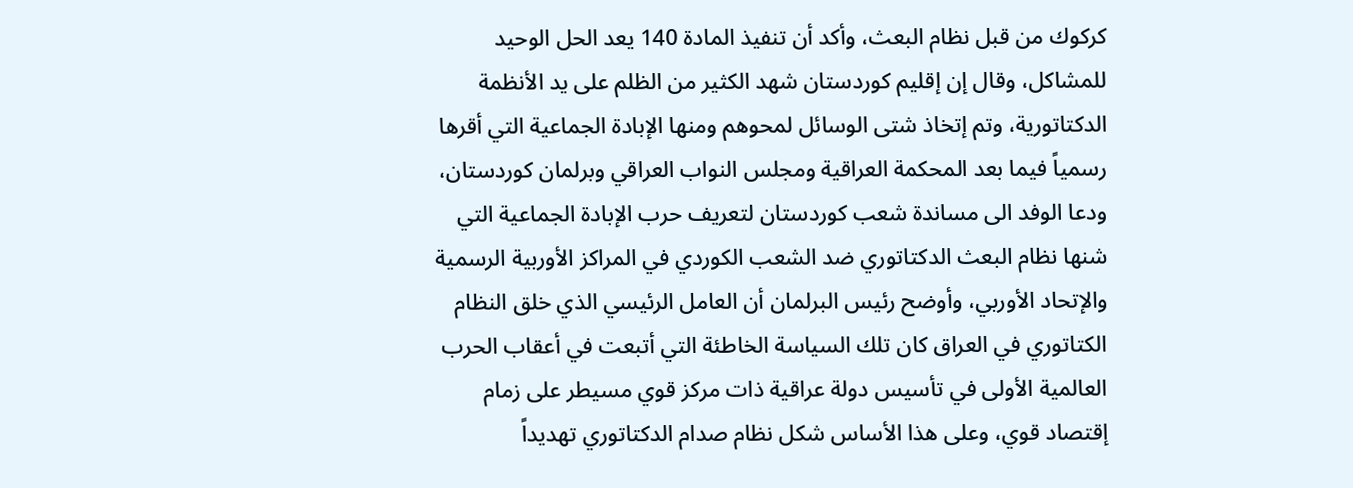كركوك من قبل نظام البعث، وأكد أن تنفيذ المادة 140 يعد الحل الوحيد للمشاكل، وقال إن إقليم كوردستان شهد الكثير من الظلم على يد الأنظمة الدكتاتورية، وتم إتخاذ شتى الوسائل لمحوهم ومنها الإبادة الجماعية التي أقرها رسمياً فيما بعد المحكمة العراقية ومجلس النواب العراقي وبرلمان كوردستان، ودعا الوفد الى مساندة شعب كوردستان لتعريف حرب الإبادة الجماعية التي شنها نظام البعث الدكتاتوري ضد الشعب الكوردي في المراكز الأوربية الرسمية والإتحاد الأوربي، وأوضح رئيس البرلمان أن العامل الرئيسي الذي خلق النظام الكتاتوري في العراق كان تلك السياسة الخاطئة التي أتبعت في أعقاب الحرب العالمية الأولى في تأسيس دولة عراقية ذات مركز قوي مسيطر على زمام إقتصاد قوي، وعلى هذا الأساس شكل نظام صدام الدكتاتوري تهديداً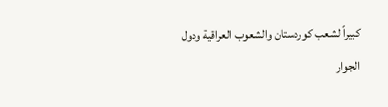كبيراً لشعب كوردستان والشعوب العراقية ودول الجوار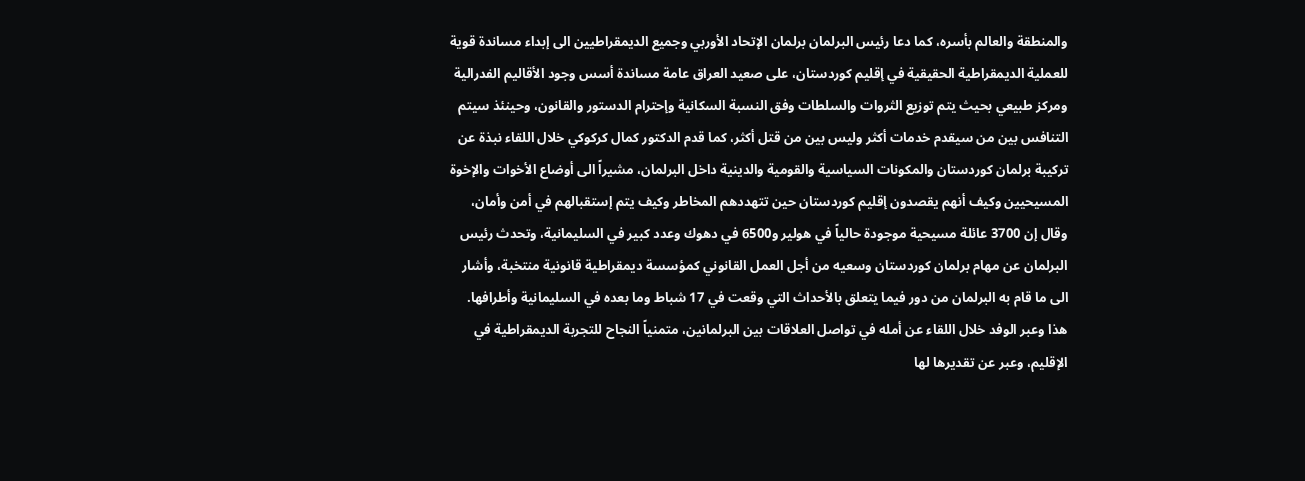والمنطقة والعالم بأسره، كما دعا رئيس البرلمان برلمان الإتحاد الأوربي وجميع الديمقراطيين الى إبداء مساندة قوية للعملية الديمقراطية الحقيقية في إقليم كوردستان، على صعيد العراق عامة مساندة أسس وجود الأقاليم الفدرالية ومركز طبيعي بحيث يتم توزيع الثروات والسلطات وفق النسبة السكانية وإحترام الدستور والقانون، وحينئذ سيتم التنافس بين من سيقدم خدمات أكثر وليس بين من قتل أكثر، كما قدم الدكتور كمال كركوكي خلال اللقاء نبذة عن تركيبة برلمان كوردستان والمكونات السياسية والقومية والدينية داخل البرلمان، مشيراً الى أوضاع الأخوات والإخوة المسيحيين وكيف أنهم يقصدون إقليم كوردستان حين تتهددهم المخاطر وكيف يتم إستقبالهم في أمن وأمان، وقال إن 3700 عائلة مسيحية موجودة حالياً في هولير و6500 في دهوك وعدد كبير في السليمانية، وتحدث رئيس البرلمان عن مهام برلمان كوردستان وسعيه من أجل العمل القانوني كمؤسسة ديمقراطية قانونية منتخبة، وأشار الى ما قام به البرلمان من دور فيما يتعلق بالأحداث التي وقعت في 17 شباط وما بعده في السليمانية وأطرافها.
هذا وعبر الوفد خلال اللقاء عن أمله في تواصل العلاقات بين البرلمانين، متمنياً النجاح للتجربة الديمقراطية في الإقليم، وعبر عن تقديرها لها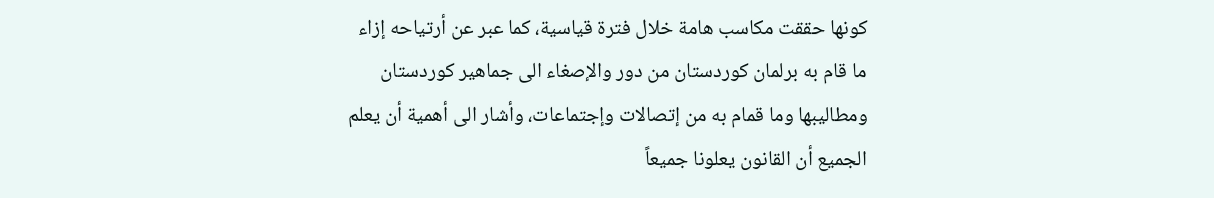كونها حققت مكاسب هامة خلال فترة قياسية، كما عبر عن أرتياحه إزاء ما قام به برلمان كوردستان من دور والإصغاء الى جماهير كوردستان ومطاليبها وما قمام به من إتصالات وإجتماعات، وأشار الى أهمية أن يعلم الجميع أن القانون يعلونا جميعاً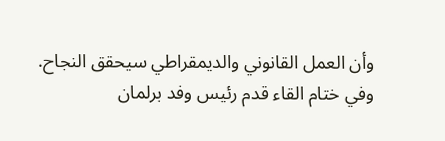وأن العمل القانوني والديمقراطي سيحقق النجاح.
وفي ختام القاء قدم رئيس وفد برلمان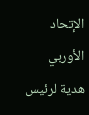الإتحاد الأوربي هدية لرئيس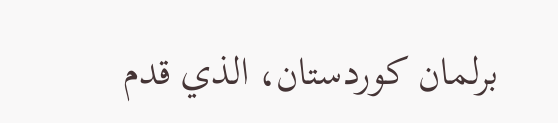برلمان كوردستان، الذي قدم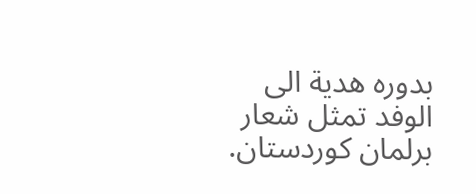بدوره هدية الى الوفد تمثل شعار برلمان كوردستان.